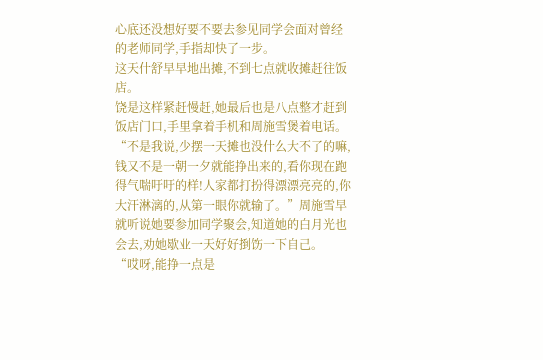心底还没想好要不要去参见同学会面对曾经的老师同学,手指却快了一步。
这天什舒早早地出摊,不到七点就收摊赶往饭店。
饶是这样紧赶慢赶,她最后也是八点整才赶到饭店门口,手里拿着手机和周施雪煲着电话。
“不是我说,少摆一天摊也没什么大不了的嘛,钱又不是一朝一夕就能挣出来的,看你现在跑得气喘吁吁的样!人家都打扮得漂漂亮亮的,你大汗淋漓的,从第一眼你就输了。”周施雪早就听说她要参加同学聚会,知道她的白月光也会去,劝她歇业一天好好捯饬一下自己。
“哎呀,能挣一点是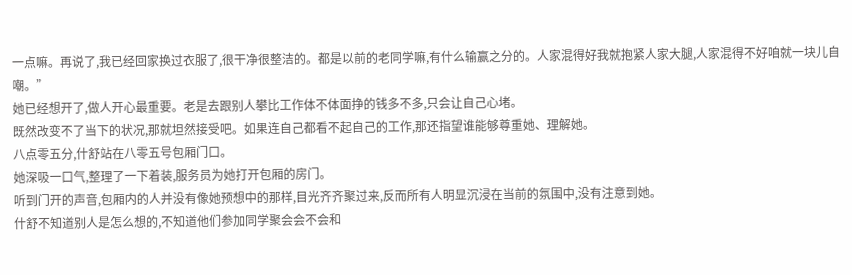一点嘛。再说了,我已经回家换过衣服了,很干净很整洁的。都是以前的老同学嘛,有什么输赢之分的。人家混得好我就抱紧人家大腿,人家混得不好咱就一块儿自嘲。”
她已经想开了,做人开心最重要。老是去跟别人攀比工作体不体面挣的钱多不多,只会让自己心堵。
既然改变不了当下的状况,那就坦然接受吧。如果连自己都看不起自己的工作,那还指望谁能够尊重她、理解她。
八点零五分,什舒站在八零五号包厢门口。
她深吸一口气,整理了一下着装,服务员为她打开包厢的房门。
听到门开的声音,包厢内的人并没有像她预想中的那样,目光齐齐聚过来,反而所有人明显沉浸在当前的氛围中,没有注意到她。
什舒不知道别人是怎么想的,不知道他们参加同学聚会会不会和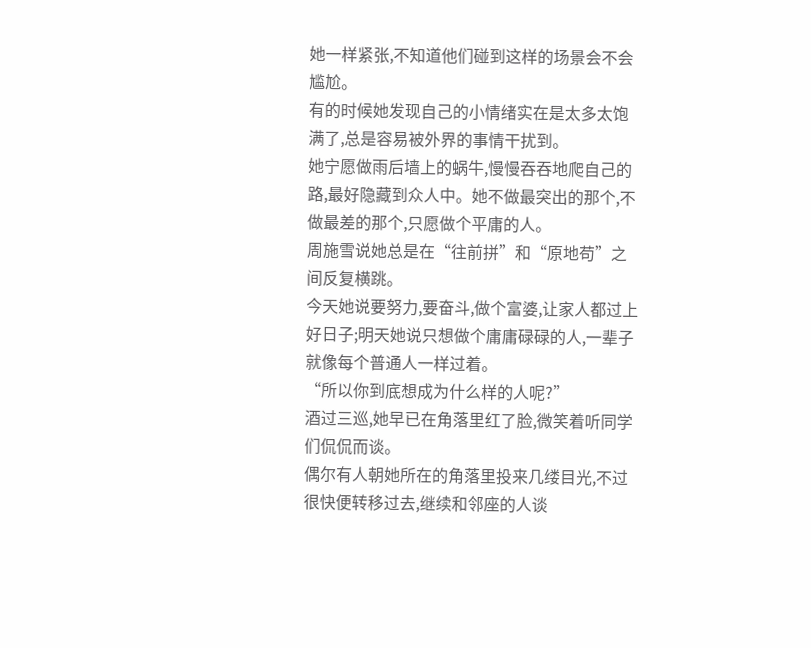她一样紧张,不知道他们碰到这样的场景会不会尴尬。
有的时候她发现自己的小情绪实在是太多太饱满了,总是容易被外界的事情干扰到。
她宁愿做雨后墙上的蜗牛,慢慢吞吞地爬自己的路,最好隐藏到众人中。她不做最突出的那个,不做最差的那个,只愿做个平庸的人。
周施雪说她总是在“往前拼”和“原地苟”之间反复横跳。
今天她说要努力,要奋斗,做个富婆,让家人都过上好日子;明天她说只想做个庸庸碌碌的人,一辈子就像每个普通人一样过着。
“所以你到底想成为什么样的人呢?”
酒过三巡,她早已在角落里红了脸,微笑着听同学们侃侃而谈。
偶尔有人朝她所在的角落里投来几缕目光,不过很快便转移过去,继续和邻座的人谈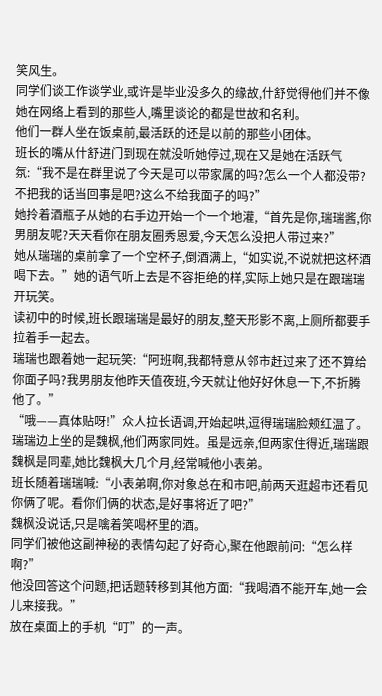笑风生。
同学们谈工作谈学业,或许是毕业没多久的缘故,什舒觉得他们并不像她在网络上看到的那些人,嘴里谈论的都是世故和名利。
他们一群人坐在饭桌前,最活跃的还是以前的那些小团体。
班长的嘴从什舒进门到现在就没听她停过,现在又是她在活跃气氛:“我不是在群里说了今天是可以带家属的吗?怎么一个人都没带?不把我的话当回事是吧?这么不给我面子的吗?”
她拎着酒瓶子从她的右手边开始一个一个地灌,“首先是你,瑞瑞酱,你男朋友呢?天天看你在朋友圈秀恩爱,今天怎么没把人带过来?”
她从瑞瑞的桌前拿了一个空杯子,倒酒满上,“如实说,不说就把这杯酒喝下去。”她的语气听上去是不容拒绝的样,实际上她只是在跟瑞瑞开玩笑。
读初中的时候,班长跟瑞瑞是最好的朋友,整天形影不离,上厕所都要手拉着手一起去。
瑞瑞也跟着她一起玩笑:“阿班啊,我都特意从邻市赶过来了还不算给你面子吗?我男朋友他昨天值夜班,今天就让他好好休息一下,不折腾他了。”
“哦——真体贴呀!”众人拉长语调,开始起哄,逗得瑞瑞脸颊红温了。
瑞瑞边上坐的是魏枫,他们两家同姓。虽是远亲,但两家住得近,瑞瑞跟魏枫是同辈,她比魏枫大几个月,经常喊他小表弟。
班长随着瑞瑞喊:“小表弟啊,你对象总在和市吧,前两天逛超市还看见你俩了呢。看你们俩的状态,是好事将近了吧?”
魏枫没说话,只是噙着笑喝杯里的酒。
同学们被他这副神秘的表情勾起了好奇心,聚在他跟前问:“怎么样啊?”
他没回答这个问题,把话题转移到其他方面:“我喝酒不能开车,她一会儿来接我。”
放在桌面上的手机“叮”的一声。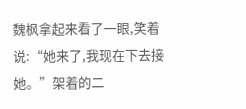魏枫拿起来看了一眼,笑着说:“她来了,我现在下去接她。”架着的二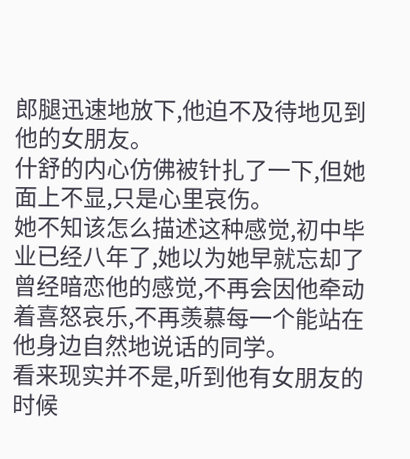郎腿迅速地放下,他迫不及待地见到他的女朋友。
什舒的内心仿佛被针扎了一下,但她面上不显,只是心里哀伤。
她不知该怎么描述这种感觉,初中毕业已经八年了,她以为她早就忘却了曾经暗恋他的感觉,不再会因他牵动着喜怒哀乐,不再羡慕每一个能站在他身边自然地说话的同学。
看来现实并不是,听到他有女朋友的时候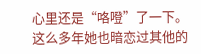心里还是“咯噔”了一下。
这么多年她也暗恋过其他的